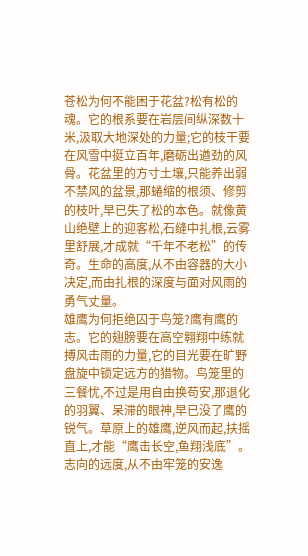苍松为何不能困于花盆?松有松的魂。它的根系要在岩层间纵深数十米,汲取大地深处的力量;它的枝干要在风雪中挺立百年,磨砺出遒劲的风骨。花盆里的方寸土壤,只能养出弱不禁风的盆景,那蜷缩的根须、修剪的枝叶,早已失了松的本色。就像黄山绝壁上的迎客松,石缝中扎根,云雾里舒展,才成就“千年不老松”的传奇。生命的高度,从不由容器的大小决定,而由扎根的深度与面对风雨的勇气丈量。
雄鹰为何拒绝囚于鸟笼?鹰有鹰的志。它的翅膀要在高空翱翔中练就搏风击雨的力量,它的目光要在旷野盘旋中锁定远方的猎物。鸟笼里的三餐忧,不过是用自由换苟安,那退化的羽翼、呆滞的眼神,早已没了鹰的锐气。草原上的雄鹰,逆风而起,扶摇直上,才能“鹰击长空,鱼翔浅底”。志向的远度,从不由牢笼的安逸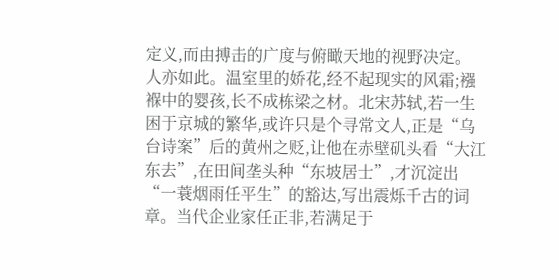定义,而由搏击的广度与俯瞰天地的视野决定。
人亦如此。温室里的娇花,经不起现实的风霜;襁褓中的婴孩,长不成栋梁之材。北宋苏轼,若一生困于京城的繁华,或许只是个寻常文人,正是“乌台诗案”后的黄州之贬,让他在赤壁矶头看“大江东去”,在田间垄头种“东坡居士”,才沉淀出“一蓑烟雨任平生”的豁达,写出震烁千古的词章。当代企业家任正非,若满足于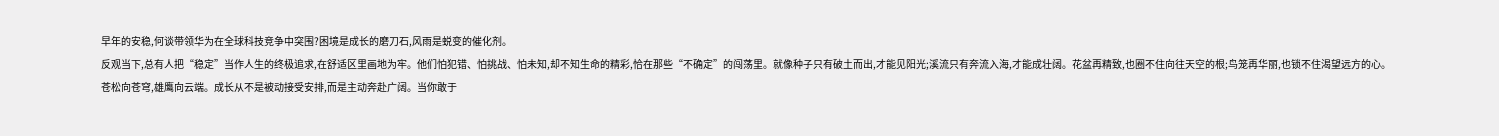早年的安稳,何谈带领华为在全球科技竞争中突围?困境是成长的磨刀石,风雨是蜕变的催化剂。
反观当下,总有人把“稳定”当作人生的终极追求,在舒适区里画地为牢。他们怕犯错、怕挑战、怕未知,却不知生命的精彩,恰在那些“不确定”的闯荡里。就像种子只有破土而出,才能见阳光;溪流只有奔流入海,才能成壮阔。花盆再精致,也圈不住向往天空的根;鸟笼再华丽,也锁不住渴望远方的心。
苍松向苍穹,雄鹰向云端。成长从不是被动接受安排,而是主动奔赴广阔。当你敢于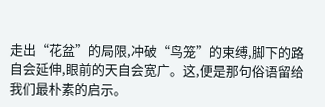走出“花盆”的局限,冲破“鸟笼”的束缚,脚下的路自会延伸,眼前的天自会宽广。这,便是那句俗语留给我们最朴素的启示。